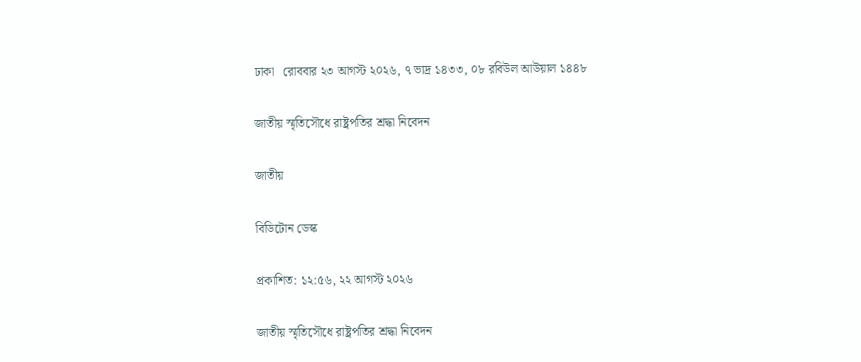ঢাকা   রোববার ২৩ আগস্ট ২০২৬, ৭ ভাদ্র ১৪৩৩, ০৮ রবিউল আউয়াল ১৪৪৮

জাতীয় স্মৃতিসৌধে রাষ্ট্রপতির শ্রদ্ধা নিবেদন

জাতীয়

বিডিটোন ডেস্ক

প্রকাশিত: ১২:৫৬, ২২ আগস্ট ২০২৬

জাতীয় স্মৃতিসৌধে রাষ্ট্রপতির শ্রদ্ধা নিবেদন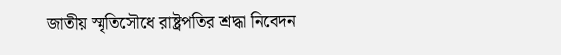জাতীয় স্মৃতিসৌধে রাষ্ট্রপতির শ্রদ্ধা নিবেদন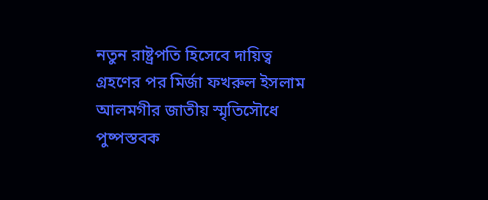নতুন রাষ্ট্রপতি হিসেবে দায়িত্ব গ্রহণের পর মির্জা ফখরুল ইসলাম আলমগীর জাতীয় স্মৃতিসৌধে পুষ্পস্তবক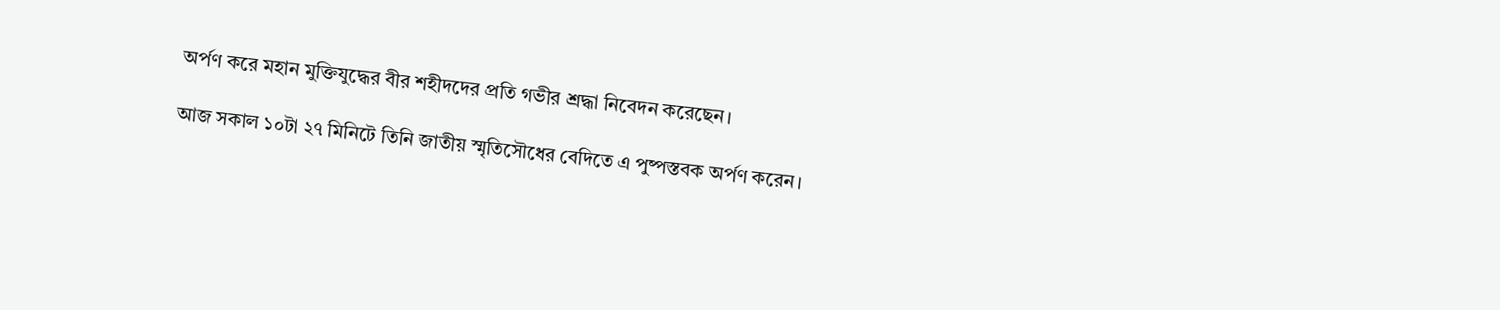অর্পণ করে মহান মুক্তিযুদ্ধের বীর শহীদদের প্রতি গভীর শ্রদ্ধা নিবেদন করেছেন।

আজ সকাল ১০টা ২৭ মিনিটে তিনি জাতীয় স্মৃতিসৌধের বেদিতে এ পুষ্পস্তবক অর্পণ করেন।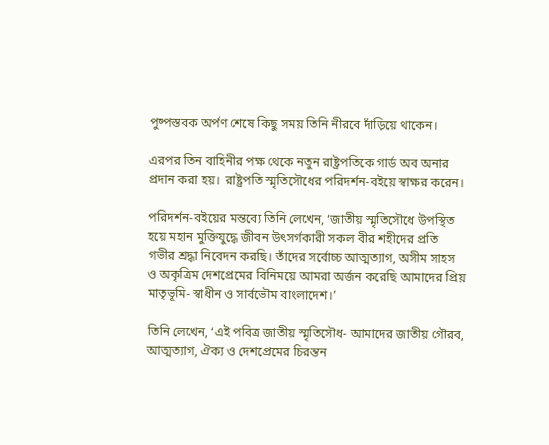পুষ্পস্তবক অর্পণ শেষে কিছু সময় তিনি নীরবে দাঁড়িয়ে থাকেন।

এরপর তিন বাহিনীর পক্ষ থেকে নতুন রাষ্ট্রপতিকে গার্ড অব অনার প্রদান করা হয়।  রাষ্ট্রপতি স্মৃতিসৌধের পরিদর্শন-বইয়ে স্বাক্ষর করেন।

পরিদর্শন-বইয়ের মন্তব্যে তিনি লেখেন, ‘জাতীয় স্মৃতিসৌধে উপস্থিত হয়ে মহান মুক্তিযুদ্ধে জীবন উৎসর্গকারী সকল বীর শহীদের প্রতি গভীর শ্রদ্ধা নিবেদন করছি। তাঁদের সর্বোচ্চ আত্মত্যাগ, অসীম সাহস ও অকৃত্রিম দেশপ্রেমের বিনিময়ে আমরা অর্জন করেছি আমাদের প্রিয় মাতৃভূমি- স্বাধীন ও সার্বভৌম বাংলাদেশ।’

তিনি লেখেন, ‘এই পবিত্র জাতীয় স্মৃতিসৌধ- আমাদের জাতীয় গৌরব, আত্মত্যাগ, ঐক্য ও দেশপ্রেমের চিরন্তন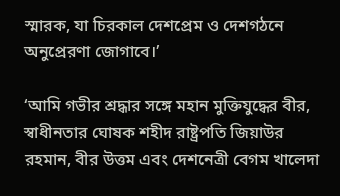স্মারক, যা চিরকাল দেশপ্রেম ও দেশগঠনে অনুপ্রেরণা জোগাবে।’

‘আমি গভীর শ্রদ্ধার সঙ্গে মহান মুক্তিযুদ্ধের বীর, স্বাধীনতার ঘোষক শহীদ রাষ্ট্রপতি জিয়াউর রহমান, বীর উত্তম এবং দেশনেত্রী বেগম খালেদা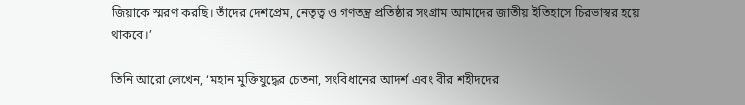জিয়াকে স্মরণ করছি। তাঁদের দেশপ্রেম, নেতৃত্ব ও গণতন্ত্র প্রতিষ্ঠার সংগ্রাম আমাদের জাতীয় ইতিহাসে চিরভাস্বর হয়ে থাকবে।’

তিনি আরো লেখেন, ‘মহান মুক্তিযুদ্ধের চেতনা, সংবিধানের আদর্শ এবং বীর শহীদদের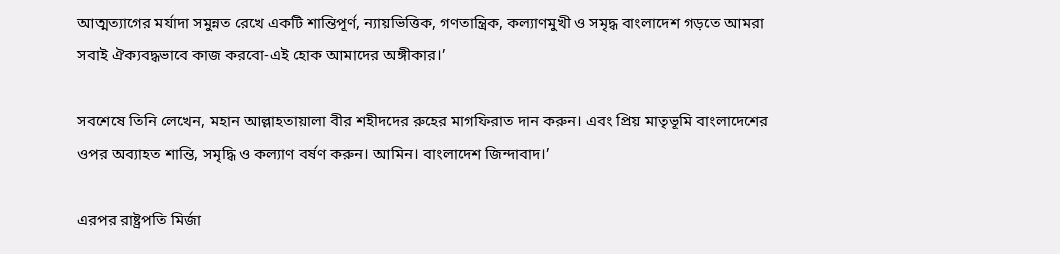আত্মত্যাগের মর্যাদা সমুন্নত রেখে একটি শান্তিপূর্ণ, ন্যায়ভিত্তিক, গণতান্ত্রিক, কল্যাণমুখী ও সমৃদ্ধ বাংলাদেশ গড়তে আমরা সবাই ঐক্যবদ্ধভাবে কাজ করবো-এই হোক আমাদের অঙ্গীকার।’

সবশেষে তিনি লেখেন, মহান আল্লাহতায়ালা বীর শহীদদের রুহের মাগফিরাত দান করুন। এবং প্রিয় মাতৃভূমি বাংলাদেশের ওপর অব্যাহত শান্তি, সমৃদ্ধি ও কল্যাণ বর্ষণ করুন। আমিন। বাংলাদেশ জিন্দাবাদ।’

এরপর রাষ্ট্রপতি মির্জা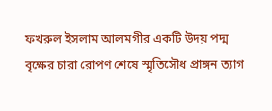ফখরুল ইসলাম আলমগীর একটি উদয় পদ্ম বৃক্ষের চারা রোপণ শেষে স্মৃতিসৌধ প্রাঙ্গন ত্যাগ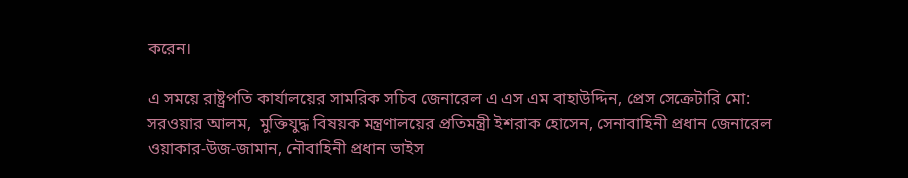করেন।

এ সময়ে রাষ্ট্রপতি কার্যালয়ের সামরিক সচিব জেনারেল এ এস এম বাহাউদ্দিন, প্রেস সেক্রেটারি মো: সরওয়ার আলম,  মুক্তিযুদ্ধ বিষয়ক মন্ত্রণালয়ের প্রতিমন্ত্রী ইশরাক হোসেন, সেনাবাহিনী প্রধান জেনারেল ওয়াকার-উজ-জামান, নৌবাহিনী প্রধান ভাইস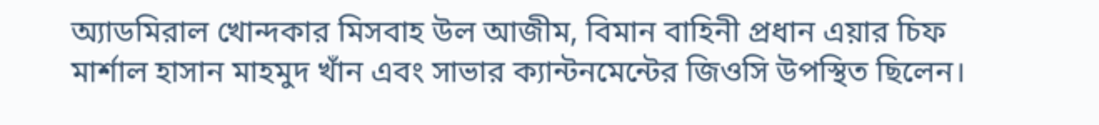অ্যাডমিরাল খোন্দকার মিসবাহ উল আজীম, বিমান বাহিনী প্রধান এয়ার চিফ মার্শাল হাসান মাহমুদ খাঁন এবং সাভার ক্যান্টনমেন্টের জিওসি উপস্থিত ছিলেন।